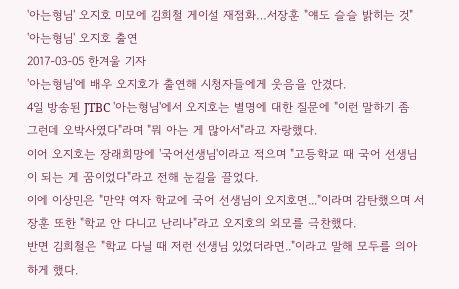'아는형님' 오지호 미모에 김희철 게이설 재점화…서장훈 "얘도 슬슬 밝히는 것"
'아는형님' 오지호 출연
2017-03-05 한겨울 기자
'아는형님'에 배우 오지호가 출연해 시청자들에게 웃음을 안겼다.
4일 방송된 JTBC '아는형님'에서 오지호는 별명에 대한 질문에 "이런 말하기 좀 그런데 오박사였다"라며 "뭐 아는 게 많아서"라고 자랑했다.
이어 오지호는 장래희망에 '국어선생님'이라고 적으며 "고등학교 때 국어 선생님이 되는 게 꿈이었다"라고 전해 눈길을 끌었다.
이에 이상민은 "만약 여자 학교에 국어 선생님이 오지호면..."이라며 감탄했으며 서장훈 또한 "학교 안 다니고 난리나"라고 오지호의 외모를 극찬했다.
반면 김희철은 "학교 다닐 때 저런 선생님 있었더라면.."이라고 말해 모두를 의아하게 했다.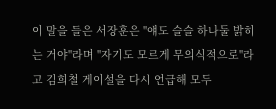이 말을 들은 서장훈은 "얘도 슬슬 하나둘 밝히는 거야"라며 "자기도 모르게 무의식적으로"라고 김희철 게이설을 다시 언급해 모두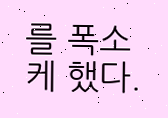를 폭소케 했다.